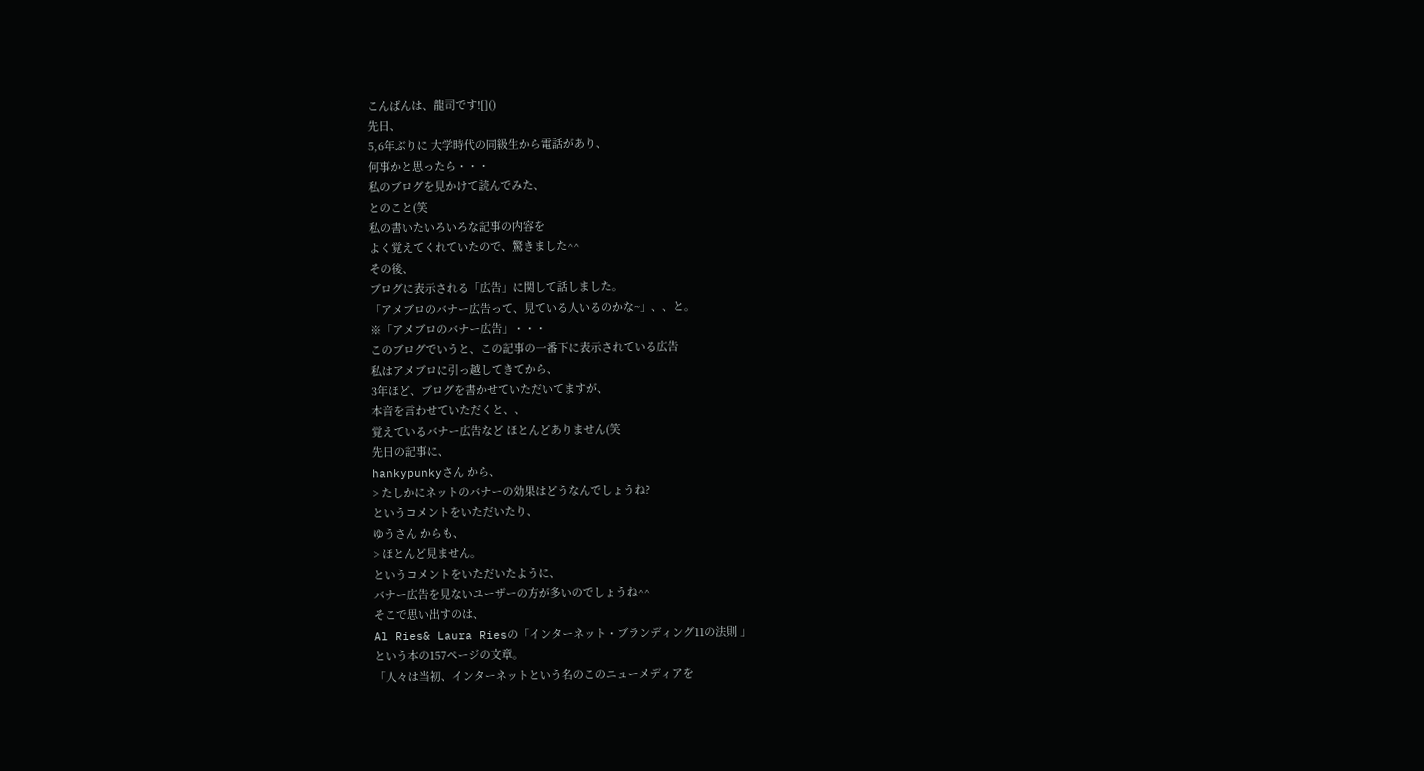こんばんは、龍司です![]()
先日、
5,6年ぶりに 大学時代の同級生から電話があり、
何事かと思ったら・・・
私のブログを見かけて読んでみた、
とのこと(笑
私の書いたいろいろな記事の内容を
よく覚えてくれていたので、驚きました^^
その後、
ブログに表示される「広告」に関して話しました。
「アメブロのバナー広告って、見ている人いるのかな~」、、と。
※「アメブロのバナー広告」・・・
このブログでいうと、この記事の一番下に表示されている広告
私はアメブロに引っ越してきてから、
3年ほど、ブログを書かせていただいてますが、
本音を言わせていただくと、、
覚えているバナー広告など ほとんどありません(笑
先日の記事に、
hankypunkyさん から、
> たしかにネットのバナーの効果はどうなんでしょうね?
というコメントをいただいたり、
ゆうさん からも、
> ほとんど見ません。
というコメントをいただいたように、
バナー広告を見ないユーザーの方が多いのでしょうね^^
そこで思い出すのは、
Al Ries& Laura Riesの「インターネット・ブランディング11の法則 」
という本の157ページの文章。
「人々は当初、インターネットという名のこのニューメディアを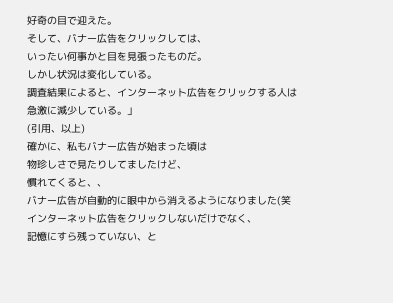好奇の目で迎えた。
そして、バナー広告をクリックしては、
いったい何事かと目を見張ったものだ。
しかし状況は変化している。
調査結果によると、インターネット広告をクリックする人は
急激に減少している。」
(引用、以上)
確かに、私もバナー広告が始まった頃は
物珍しさで見たりしてましたけど、
慣れてくると、、
バナー広告が自動的に眼中から消えるようになりました(笑
インターネット広告をクリックしないだけでなく、
記憶にすら残っていない、と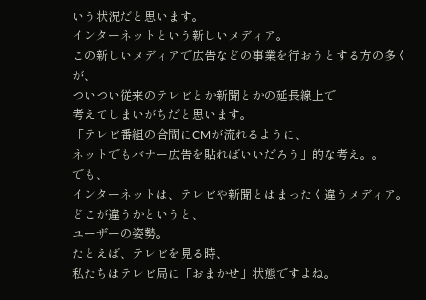いう状況だと思います。
インターネットという新しいメディア。
この新しいメディアで広告などの事業を行おうとする方の多くが、
ついつい従来のテレビとか新聞とかの延長線上で
考えてしまいがちだと思います。
「テレビ番組の合間にCMが流れるように、
ネットでもバナー広告を貼ればいいだろう」的な考え。。
でも、
インターネットは、テレビや新聞とはまったく違うメディア。
どこが違うかというと、
ユーザーの姿勢。
たとえば、テレビを見る時、
私たちはテレビ局に「おまかせ」状態ですよね。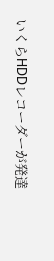いくらHDDレコーダーが発達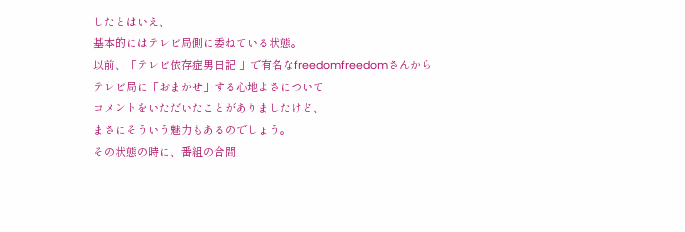したとはいえ、
基本的にはテレビ局側に委ねている状態。
以前、「テレビ依存症男日記 」で有名なfreedomfreedomさんから
テレビ局に「おまかせ」する心地よさについて
コメントをいただいたことがありましたけど、
まさにそういう魅力もあるのでしょう。
その状態の時に、番組の合間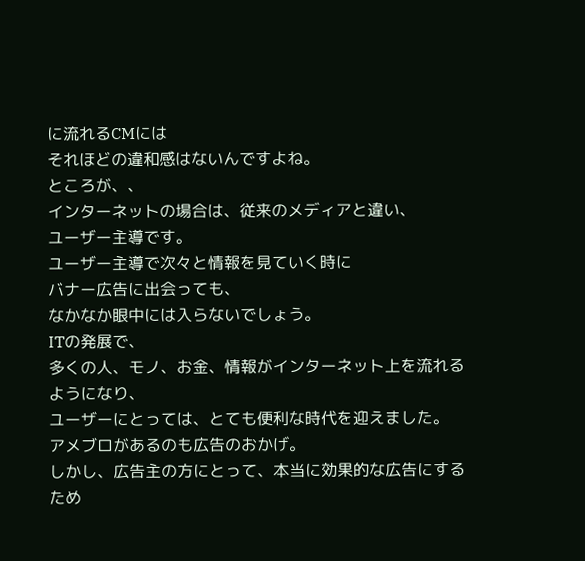に流れるCMには
それほどの違和感はないんですよね。
ところが、、
インターネットの場合は、従来のメディアと違い、
ユーザー主導です。
ユーザー主導で次々と情報を見ていく時に
バナー広告に出会っても、
なかなか眼中には入らないでしょう。
ITの発展で、
多くの人、モノ、お金、情報がインターネット上を流れるようになり、
ユーザーにとっては、とても便利な時代を迎えました。
アメブロがあるのも広告のおかげ。
しかし、広告主の方にとって、本当に効果的な広告にするため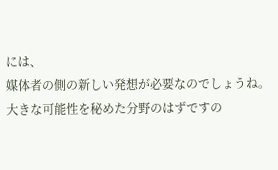には、
媒体者の側の新しい発想が必要なのでしょうね。
大きな可能性を秘めた分野のはずですの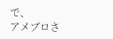で、
アメブロさ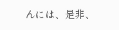んには、是非、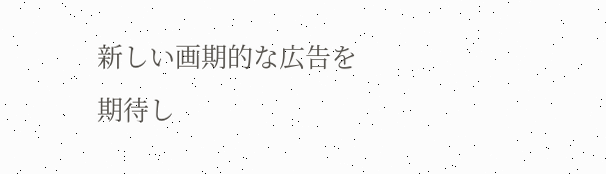新しい画期的な広告を
期待し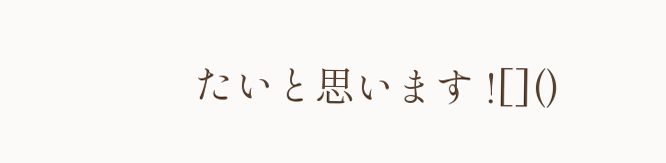たいと思います ![]()